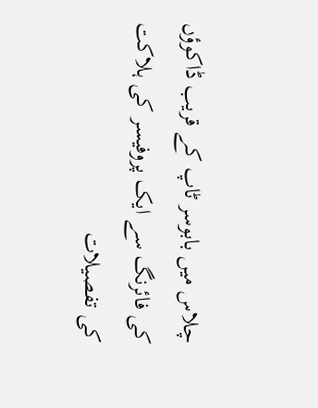چلاس میں بابوسر ٹاپ کے قریب ڈاکوؤں کی فائرنگ سے ایک پروفیسر کی ہلاکت کی تفصیلات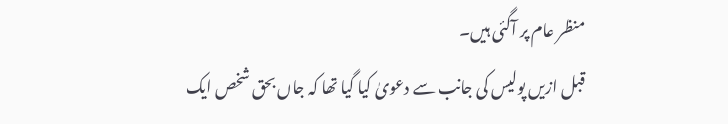منظر عام پر آگئی ہیں۔
قبل ازیں پولیس کی جانب سے دعویٰ کیا گیا تھا کہ جاں بحق شخص ایک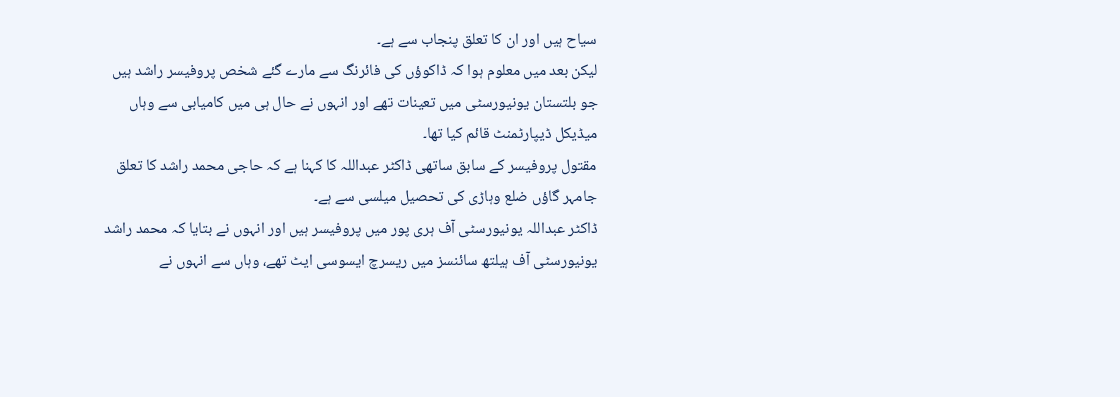سیاح ہیں اور ان کا تعلق پنجاب سے ہے۔
لیکن بعد میں معلوم ہوا کہ ڈاکوؤں کی فائرنگ سے مارے گئے شخص پروفیسر راشد ہیں جو بلتستان یونیورسٹی میں تعینات تھے اور انہوں نے حال ہی میں کامیابی سے وہاں میڈیکل ڈیپارٹمنٹ قائم کیا تھا۔
مقتول پروفیسر کے سابق ساتھی ڈاکٹر عبداللہ کا کہنا ہے کہ حاجی محمد راشد کا تعلق جامہر گاؤں ضلع وہاڑی کی تحصیل میلسی سے ہے۔
ڈاکٹر عبداللہ یونیورسٹی آف ہری پور میں پروفیسر ہیں اور انہوں نے بتایا کہ محمد راشد یونیورسٹی آف ہیلتھ سائنسز میں ریسرچ ایسوسی ایٹ تھے، وہاں سے انہوں نے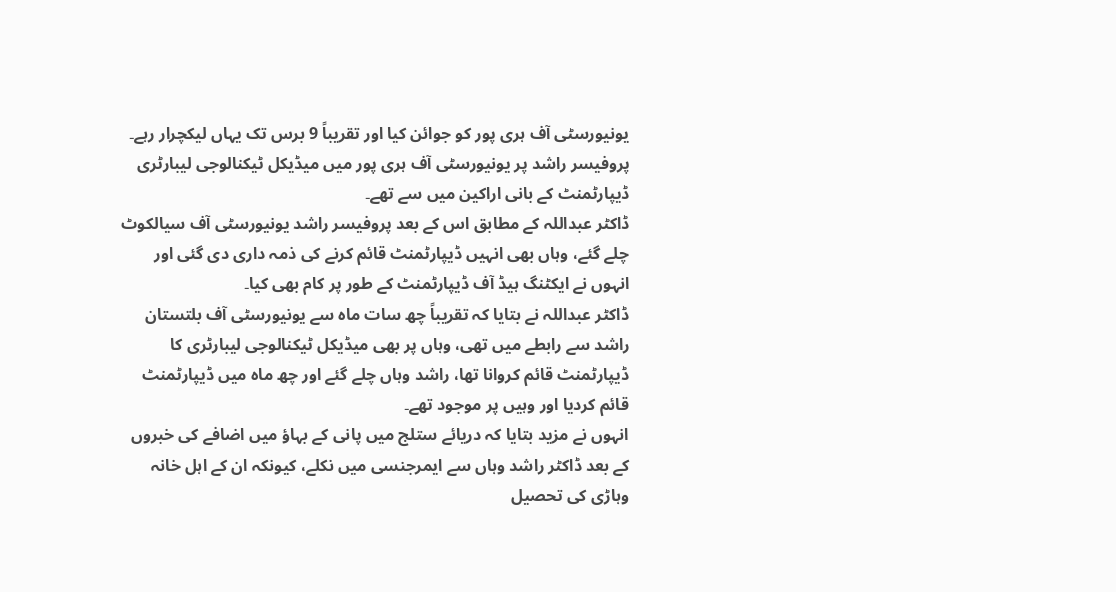یونیورسٹی آف ہری پور کو جوائن کیا اور تقریباً 9 برس تک یہاں لیکچرار رہے۔ پروفیسر راشد پر یونیورسٹی آف ہری پور میں میڈیکل ٹیکنالوجی لیبارٹری ڈیپارٹمنٹ کے بانی اراکین میں سے تھے۔
ڈاکٹر عبداللہ کے مطابق اس کے بعد پروفیسر راشد یونیورسٹی آف سیالکوٹ چلے گئے، وہاں بھی انہیں ڈیپارٹمنٹ قائم کرنے کی ذمہ داری دی گئی اور انہوں نے ایکٹنگ ہیڈ آف ڈیپارٹمنٹ کے طور پر کام بھی کیا۔
ڈاکٹر عبداللہ نے بتایا کہ تقریباً چھ سات ماہ سے یونیورسٹی آف بلتستان راشد سے رابطے میں تھی، وہاں پر بھی میڈیکل ٹیکنالوجی لیبارٹری کا ڈیپارٹمنٹ قائم کروانا تھا، راشد وہاں چلے گئے اور چھ ماہ میں ڈیپارٹمنٹ قائم کردیا اور وہیں پر موجود تھے۔
انہوں نے مزید بتایا کہ دریائے ستلج میں پانی کے بہاؤ میں اضافے کی خبروں کے بعد ڈاکٹر راشد وہاں سے ایمرجنسی میں نکلے، کیونکہ ان کے اہل خانہ وہاڑی کی تحصیل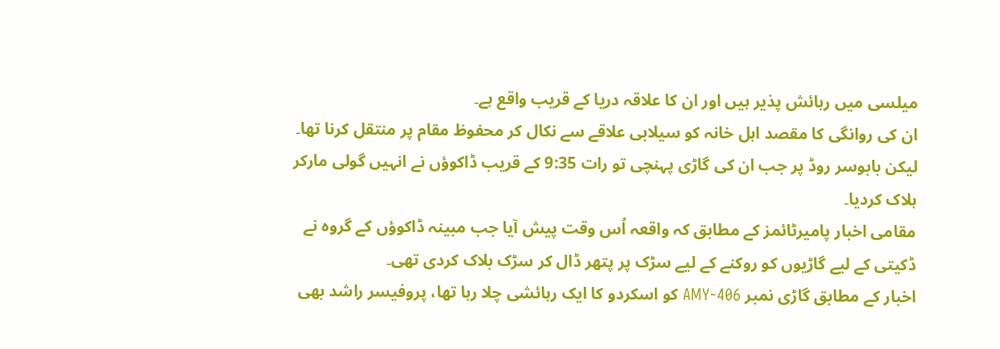میلسی میں رہائش پذیر ہیں اور ان کا علاقہ دریا کے قریب واقع ہے۔
ان کی روانگی کا مقصد اہل خانہ کو سیلابی علاقے سے نکال کر محفوظ مقام پر منتقل کرنا تھا۔
لیکن بابوسر روڈ پر جب ان کی گاڑی پہنچی تو رات 9:35 کے قریب ڈاکوؤں نے انہیں گولی مارکر ہلاک کردیا۔
مقامی اخبار پامیرٹائمز کے مطابق کہ واقعہ اُس وقت پیش آیا جب مبینہ ڈاکوؤں کے گروہ نے ڈکیتی کے لیے گاڑیوں کو روکنے کے لیے سڑک پر پتھر ڈال کر سڑک بلاک کردی تھی۔
اخبار کے مطابق گاڑی نمبر AMY-406 کو اسکردو کا ایک رہائشی چلا رہا تھا، پروفیسر راشد بھی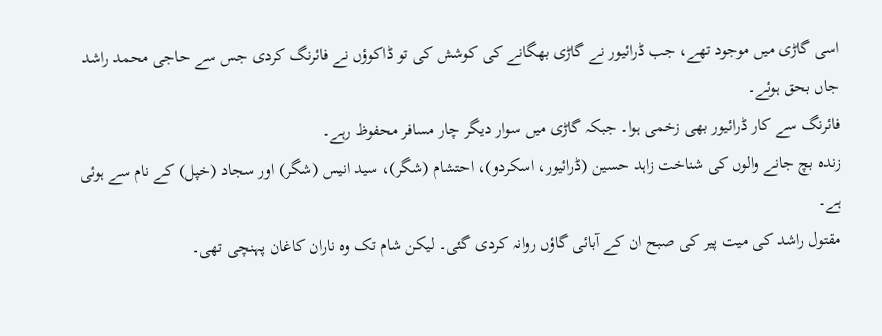اسی گاڑی میں موجود تھے، جب ڈرائیور نے گاڑی بھگانے کی کوشش کی تو ڈاکوؤں نے فائرنگ کردی جس سے حاجی محمد راشد جاں بحق ہوئے۔
فائرنگ سے کار ڈرائیور بھی زخمی ہوا۔ جبکہ گاڑی میں سوار دیگر چار مسافر محفوظ رہے۔
زندہ بچ جانے والوں کی شناخت زاہد حسین (ڈرائیور، اسکردو)، احتشام (شگر)، سید انیس (شگر) اور سجاد (خپل) کے نام سے ہوئی ہے۔
مقتول راشد کی میت پیر کی صبح ان کے آبائی گاؤں روانہ کردی گئی۔ لیکن شام تک وہ ناران کاغان پہنچی تھی۔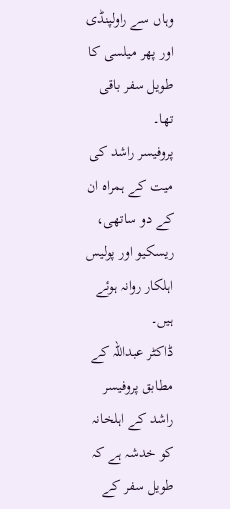وہاں سے راولپنڈی اور پھر میلسی کا طویل سفر باقی تھا۔
پروفیسر راشد کی میت کے ہمراہ ان کے دو ساتھی، ریسکیو اور پولیس اہلکار روانہ ہوئے ہیں۔
ڈاکٹر عبداللہ کے مطابق پروفیسر راشد کے اہلخانہ کو خدشہ ہے کہ طویل سفر کے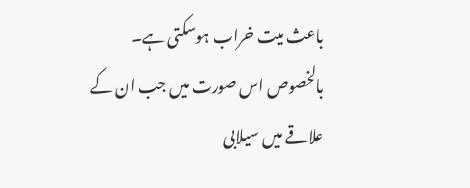باعث میت خراب ہوسکتی ہے۔ بالخصوص اس صورت میں جب ان کے علاقے میں سیلابی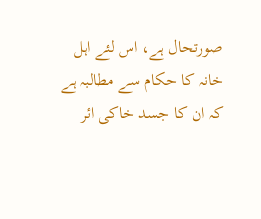صورتحال ہے، اس لئے اہل خانہ کا حکام سے مطالبہ ہے کہ ان کا جسد خاکی ائر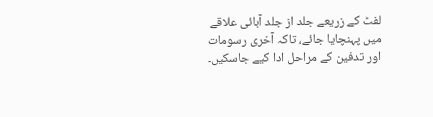لفٹ کے زریعے جلد از جلد آبائی علاقے میں پہنچایا جائے، تاکہ آخری رسومات اور تدفین کے مراحل ادا کیے جاسکیں۔